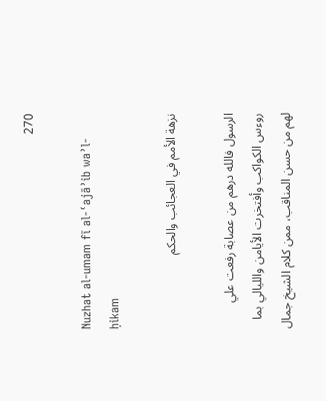270

Nuzhat al-umam fī al-ʿajāʾib waʾl-ḥikam

نزهة الأمم في العجائب والحكم

الرسول فالله درهم من عصابة رفعت علي روءس الكواكب وأفتخرت الأيامن والليالي بما لهم من حسن المناقب، ممن كلام الشيخ جمال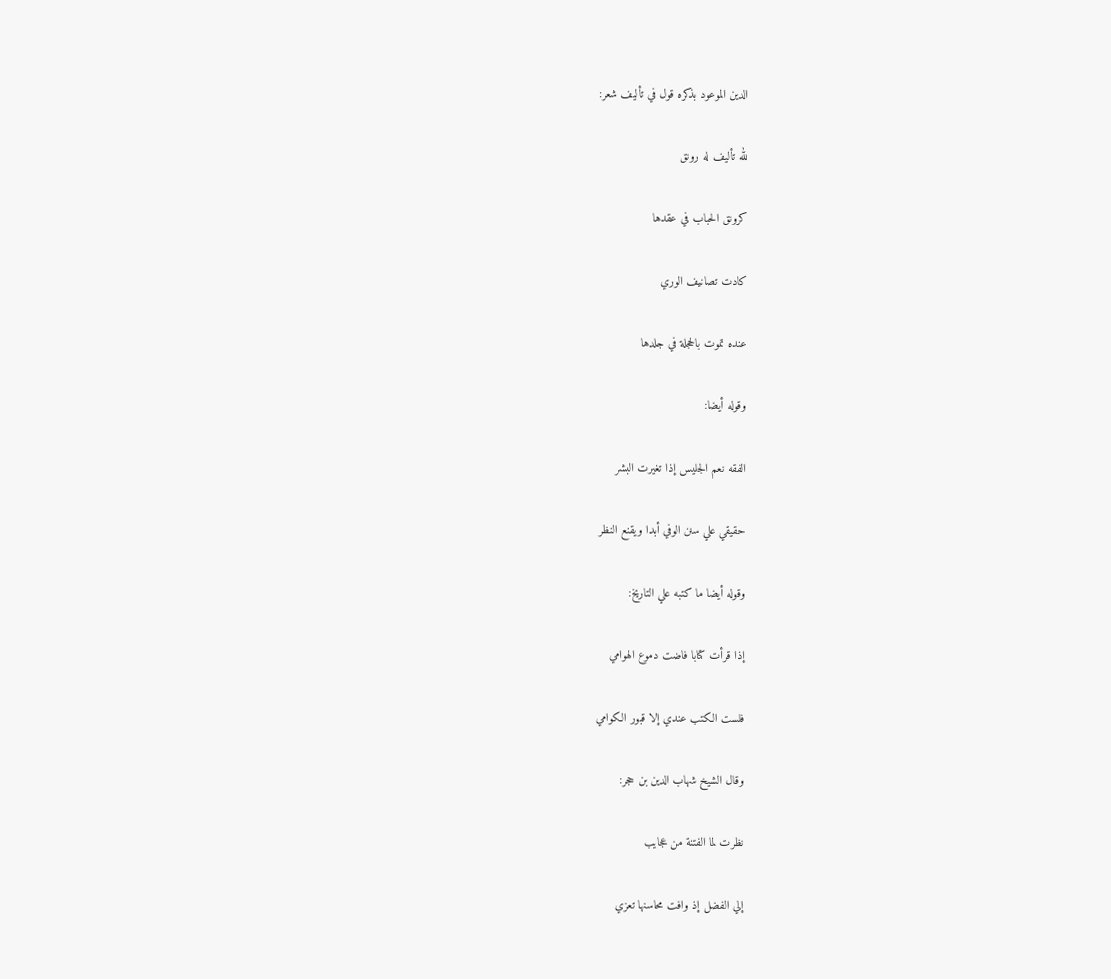الدين الموعود بذكره قول في تأليف شعر:

لله تأليف له رونق

كرونق الحباب في عقدها

كادت تصانيف الوري

عنده تموت بالحجلة في جلدها

وقوله أيضا:

الفقه نعم الجليس إذا تغيرت البشر

حقيقي علي سنن الوفي أبدا ويقنع النظر

وقوله أيضا ما كتبه علي التاريخ:

إذا قرأت كتابا فاضت دموع الهوامي

فلست الكتب عندي إلا قبور الكوامي

وقال الشيخ شهاب الدين بن حجر:

نظرت لما الفتنة من عجايب

إلي الفضل إذ وافت محاسنها تعزي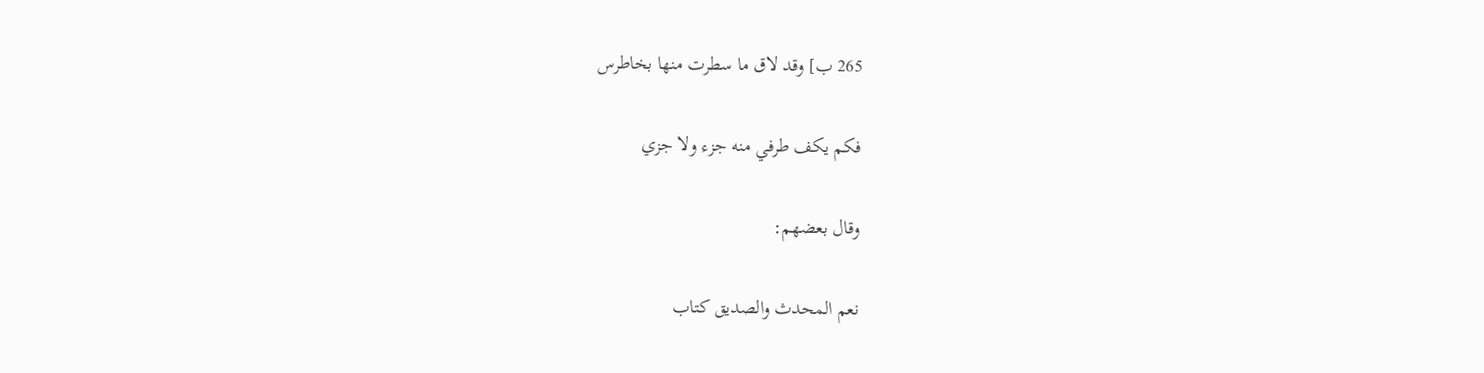265 ب] وقد لاق ما سطرت منها بخاطرس

فكم يكف طرفي منه جزء ولا جزي

وقال بعضهم:

نعم المحدث والصديق كتاب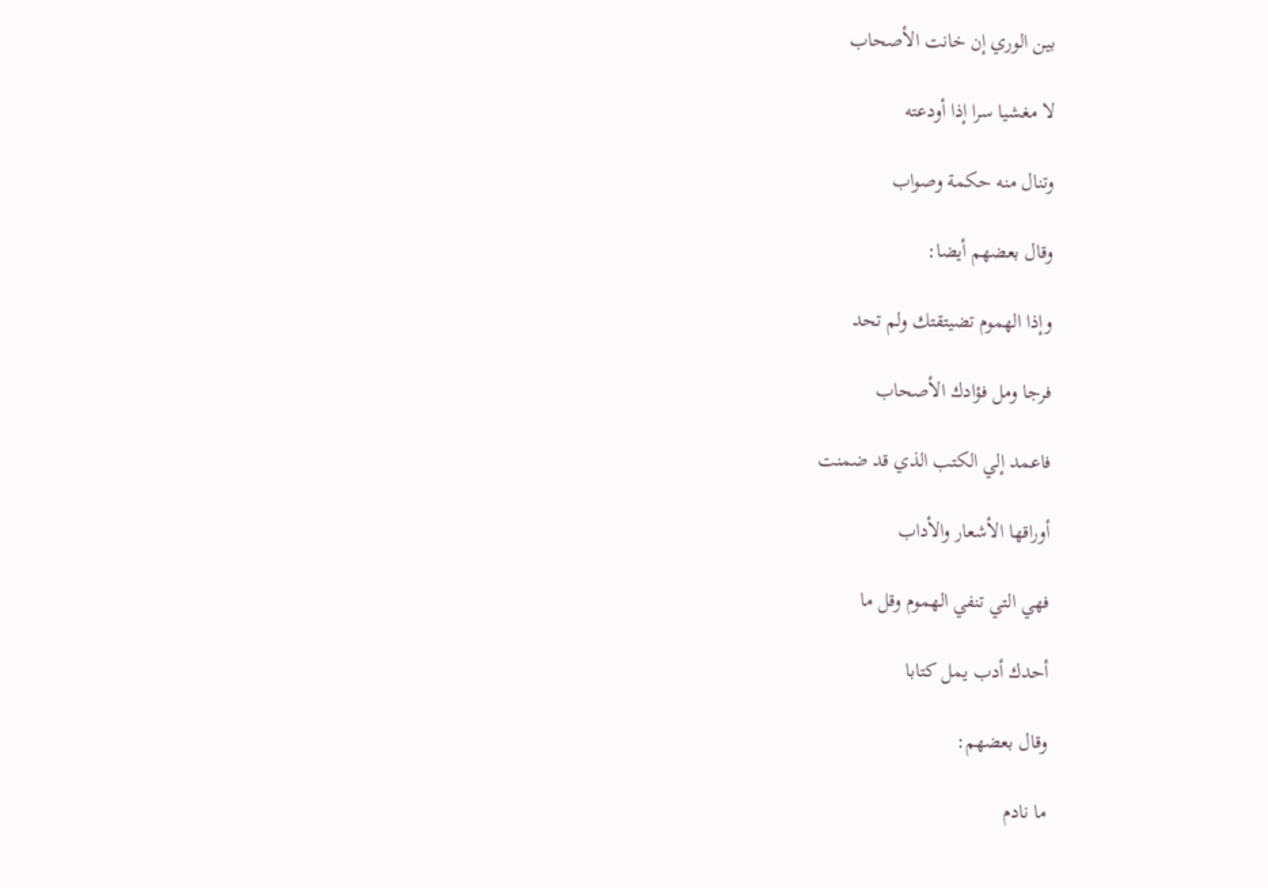بين الوري إن خانت الأصحاب

لا مغشيا سرا إذا أودعته

وتنال منه حكمة وصواب

وقال بعضهم أيضا:

وإذا الهموم تضيتقتك ولم تحد

فرجا ومل فؤادك الأصحاب

فاعمد إلي الكتب الذي قد ضمنت

أوراقها الأشعار والأداب

فهي التي تنفي الهموم وقل ما

أحدك أدب يمل كتابا

وقال بعضهم:

ما نادم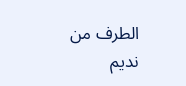الطرف من نديم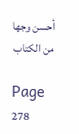أحسن وجها من الكتاب

Page 278